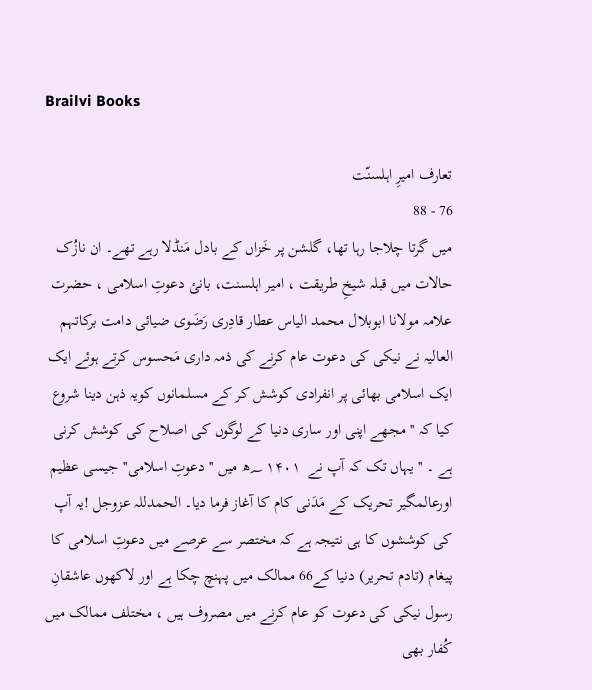Brailvi Books

تعارف امیرِ اہلسنّت
76 - 88
میں گرتا چلاجا رہا تھا، گلشن پر خَزاں کے بادل مَنڈلا رہے تھے۔ ان نازُک حالات میں قبلہ شیخِ طریقت ، امیر اہلسنت، بانئ دعوتِ اسلامی ، حضرت علامہ مولانا ابوبلال محمد الیاس عطار قادِری رَضَوی ضیائی دامت برکاتہم العالیہ نے نیکی کی دعوت عام کرنے کی ذمہ داری مَحسوس کرتے ہوئے ایک ایک اسلامی بھائی پر انفرادی کوشش کر کے مسلمانوں کویہ ذہن دینا شروع کیا کہ ''مجھے اپنی اور ساری دنیا کے لوگوں کی اصلاح کی کوشش کرنی ہے ۔ ''یہاں تک کہ آپ نے  ۱۴۰۱ ؁ھ میں ''دعوتِ اسلامی'' جیسی عظیم اورعالمگیر تحریک کے مَدَنی کام کا آغاز فرما دیا۔ الحمدللہ عزوجل !یہ آپ کی کوششوں کا ہی نتیجہ ہے کہ مختصر سے عرصے میں دعوتِ اسلامی کا پیغام (تادم تحریر) دنیا کے66 ممالک میں پہنچ چکا ہے اور لاکھوں عاشقانِ رسول نیکی کی دعوت کو عام کرنے میں مصروف ہیں ، مختلف ممالک میں کُفار بھی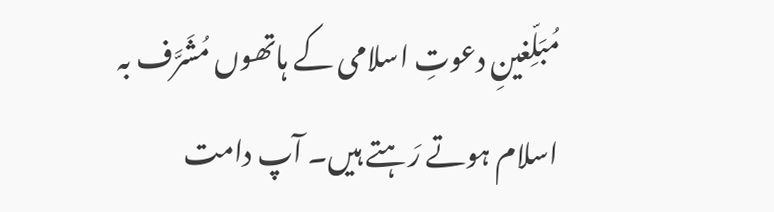مُبَلِّغینِ دعوتِ اسلامی کے ہاتھوں مُشَرَّف بہ اسلام ہوتے رَہتے ہیں۔ آپ دامت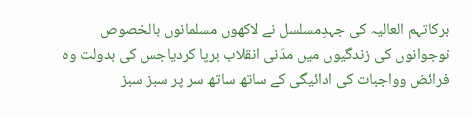برکاتہم العالیہ کی جہدِمسلسل نے لاکھوں مسلمانوں بالخصوص نوجوانوں کی زندگیوں میں مدَنی انقلاب برپا کردیاجس کی بدولت وہ فرائض وواجبات کی ادائیگی کے ساتھ ساتھ سر پر سبز سبز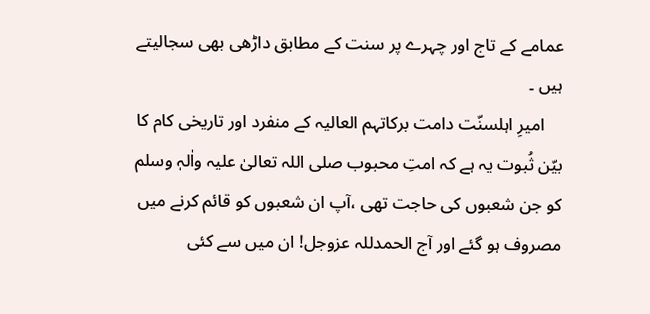عمامے کے تاج اور چہرے پر سنت کے مطابق داڑھی بھی سجالیتے ہیں ۔
    امیرِ اہلسنّت دامت برکاتہم العالیہ کے منفرد اور تاریخی کام کا بیّن ثُبوت یہ ہے کہ امتِ محبوب صلی اللہ تعالیٰ علیہ واٰلہٖ وسلم کو جن شعبوں کی حاجت تھی ،آپ ان شعبوں کو قائم کرنے میں مصروف ہو گئے اور آج الحمدللہ عزوجل! ان میں سے کئی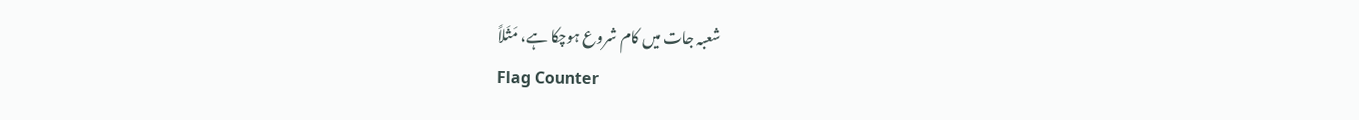شعبہ جات میں کام شروع ہوچکا ہے، مَثَلاً
Flag Counter